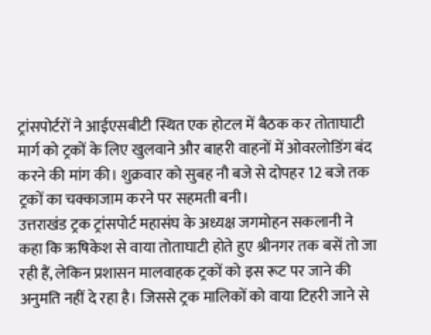ट्रांसपोर्टरों ने आईएसबीटी स्थित एक होटल में बैठक कर तोताघाटी मार्ग को ट्रकों के लिए खुलवाने और बाहरी वाहनों में ओवरलोडिंग बंद करने की मांग की। शुक्रवार को सुबह नौ बजे से दोपहर 12 बजे तक ट्रकों का चक्काजाम करने पर सहमती बनी।
उत्तराखंड ट्रक ट्रांसपोर्ट महासंघ के अध्यक्ष जगमोहन सकलानी ने कहा कि ऋषिकेश से वाया तोताघाटी होते हुए श्रीनगर तक बसें तो जा रही हैं, लेकिन प्रशासन मालवाहक ट्रकों को इस रूट पर जाने की अनुमति नहीं दे रहा है। जिससे ट्रक मालिकों को वाया टिहरी जाने से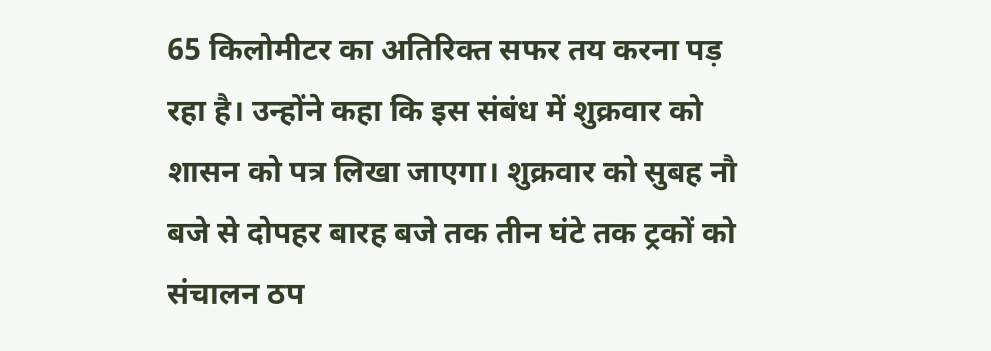65 किलोमीटर का अतिरिक्त सफर तय करना पड़ रहा है। उन्होंने कहा कि इस संबंध में शुक्रवार को शासन को पत्र लिखा जाएगा। शुक्रवार को सुबह नौ बजे से दोपहर बारह बजे तक तीन घंटे तक ट्रकों को संचालन ठप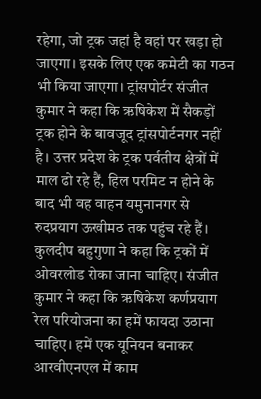रहेगा, जो ट्रक जहां है वहां पर खड़ा हो जाएगा। इसके लिए एक कमेटी का गठन भी किया जाएगा। ट्रांसपोर्टर संजीत कुमार ने कहा कि ऋषिकेश में सैकड़ों ट्रक होने के बावजूद ट्रांसपोर्टनगर नहीं है। उत्तर प्रदेश के ट्रक पर्वतीय क्षेत्रों में माल ढो रहे हैं, हिल परमिट न होने के बाद भी वह वाहन यमुनानगर से रुदप्रयाग ऊखीमठ तक पहुंच रहे हैं।
कुलदीप बहुगुणा ने कहा कि ट्रकों में ओवरलोड रोका जाना चाहिए। संजीत कुमार ने कहा कि ऋषिकेश कर्णप्रयाग रेल परियोजना का हमें फायदा उठाना चाहिए। हमें एक यूनियन बनाकर आरवीएनएल में काम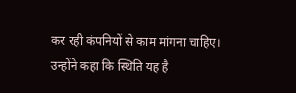कर रही कंपनियों से काम मांगना चाहिए। उन्होंने कहा कि स्थिति यह है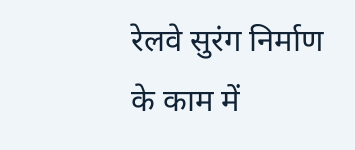रेलवे सुरंग निर्माण के काम में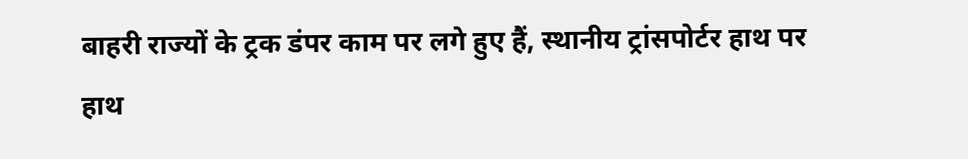बाहरी राज्यों के ट्रक डंपर काम पर लगे हुए हैं, स्थानीय ट्रांसपोर्टर हाथ पर हाथ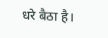धरे बैठा है।